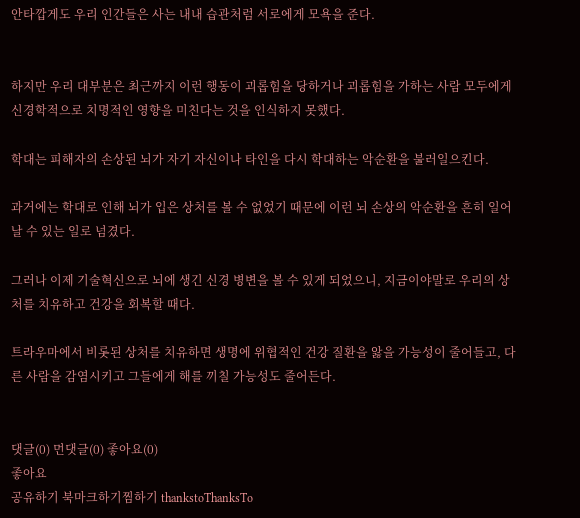안타깝게도 우리 인간들은 사는 내내 습관처럼 서로에게 모욕을 준다.


하지만 우리 대부분은 최근까지 이런 행동이 괴롭힘을 당하거나 괴롭힘을 가하는 사람 모두에게 신경학적으로 치명적인 영향을 미친다는 것을 인식하지 못했다.

학대는 피해자의 손상된 뇌가 자기 자신이나 타인을 다시 학대하는 악순환을 불러일으킨다.

과거에는 학대로 인해 뇌가 입은 상처를 볼 수 없었기 때문에 이런 뇌 손상의 악순환을 흔히 일어날 수 있는 일로 넘겼다.

그러나 이제 기술혁신으로 뇌에 생긴 신경 병변을 볼 수 있게 되었으니, 지금이야말로 우리의 상처를 치유하고 건강을 회복할 때다.

트라우마에서 비롯된 상처를 치유하면 생명에 위협적인 건강 질환을 앓을 가능성이 줄어들고, 다른 사람을 감염시키고 그들에게 해를 끼칠 가능성도 줄어든다.


댓글(0) 먼댓글(0) 좋아요(0)
좋아요
공유하기 북마크하기찜하기 thankstoThanksTo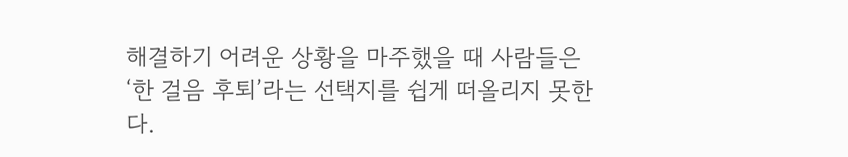해결하기 어려운 상황을 마주했을 때 사람들은 ‘한 걸음 후퇴’라는 선택지를 쉽게 떠올리지 못한다.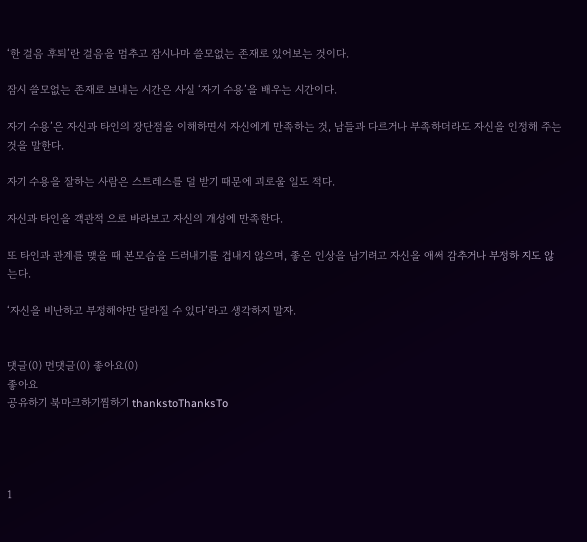‘한 걸음 후퇴’란 걸음을 멈추고 잠시나마 쓸모없는 존재로 있어보는 것이다.

잠시 쓸모없는 존재로 보내는 시간은 사실 ‘자기 수용’을 배우는 시간이다.

자기 수용’은 자신과 타인의 장단점을 이해하면서 자신에게 만족하는 것, 남들과 다르거나 부족하더라도 자신을 인정해 주는 것을 말한다.

자기 수용을 잘하는 사람은 스트레스를 덜 받기 때문에 괴로울 일도 적다.

자신과 타인을 객관적 으로 바라보고 자신의 개성에 만족한다.

또 타인과 관계를 맺을 때 본모습을 드러내기를 겁내지 않으며, 좋은 인상을 남기려고 자신을 애써 감추거나 부정하 지도 않는다.

‘자신을 비난하고 부정해야만 달라질 수 있다’라고 생각하지 말자.


댓글(0) 먼댓글(0) 좋아요(0)
좋아요
공유하기 북마크하기찜하기 thankstoThanksTo




1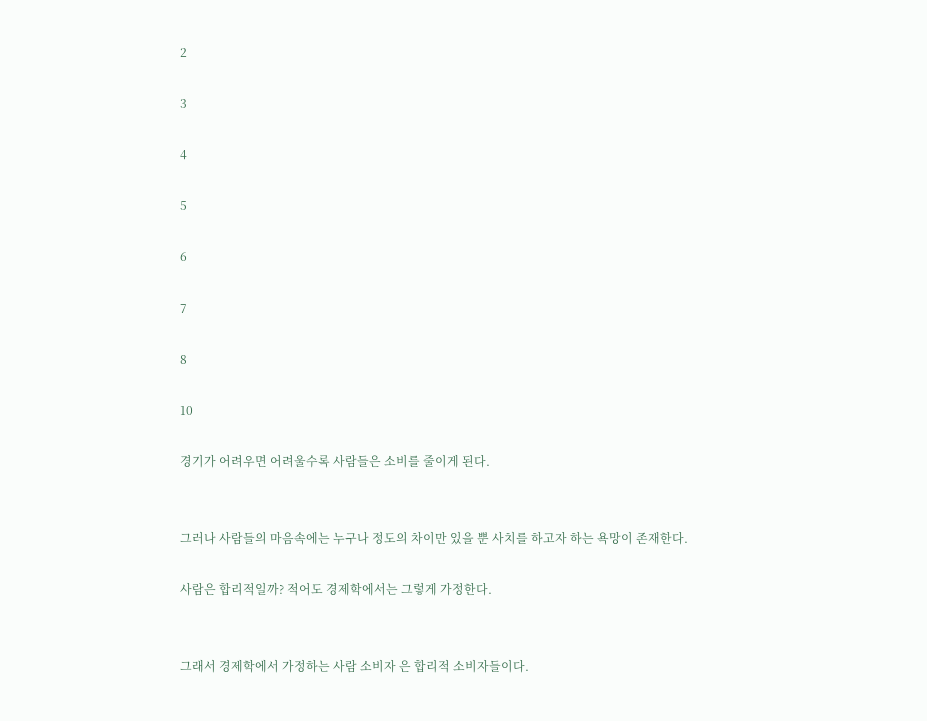2

3

4

5

6

7

8

10

경기가 어려우면 어려울수록 사람들은 소비를 줄이게 된다.


그러나 사람들의 마음속에는 누구나 정도의 차이만 있을 뿐 사치를 하고자 하는 욕망이 존재한다.

사람은 합리적일까? 적어도 경제학에서는 그렇게 가정한다.


그래서 경제학에서 가정하는 사람 소비자 은 합리적 소비자들이다.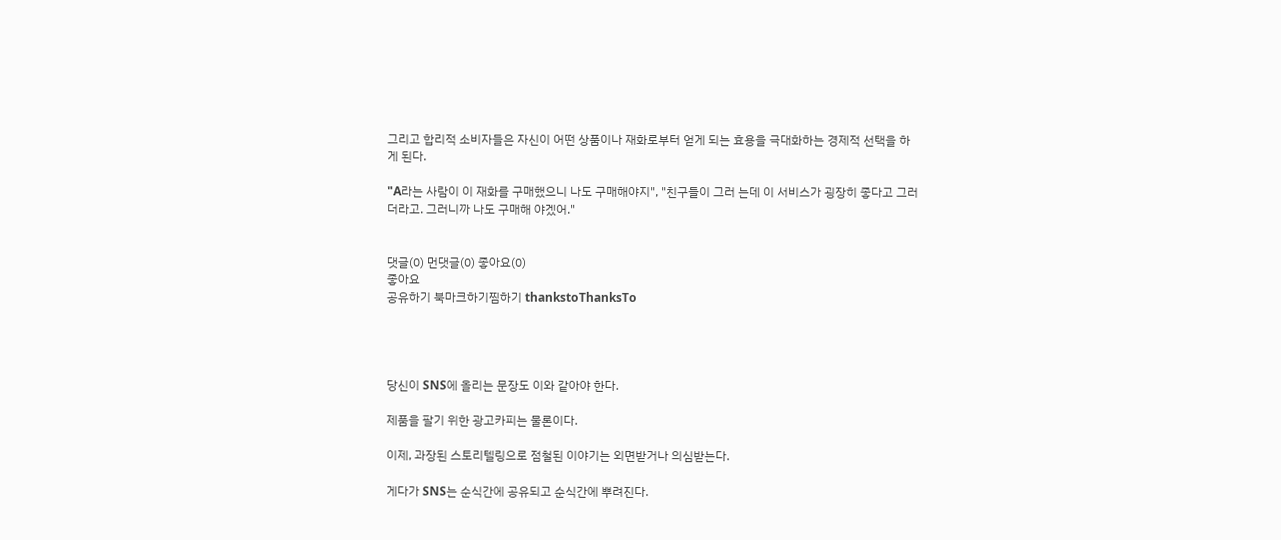그리고 합리적 소비자들은 자신이 어떤 상품이나 재화로부터 얻게 되는 효용을 극대화하는 경제적 선택을 하게 된다.

"A라는 사람이 이 재화를 구매했으니 나도 구매해야지", "친구들이 그러 는데 이 서비스가 굉장히 좋다고 그러더라고. 그러니까 나도 구매해 야겠어."


댓글(0) 먼댓글(0) 좋아요(0)
좋아요
공유하기 북마크하기찜하기 thankstoThanksTo




당신이 SNS에 올리는 문장도 이와 같아야 한다.

제품을 팔기 위한 광고카피는 물론이다.

이제, 과장된 스토리텔링으로 점철된 이야기는 외면받거나 의심받는다.

게다가 SNS는 순식간에 공유되고 순식간에 뿌려진다.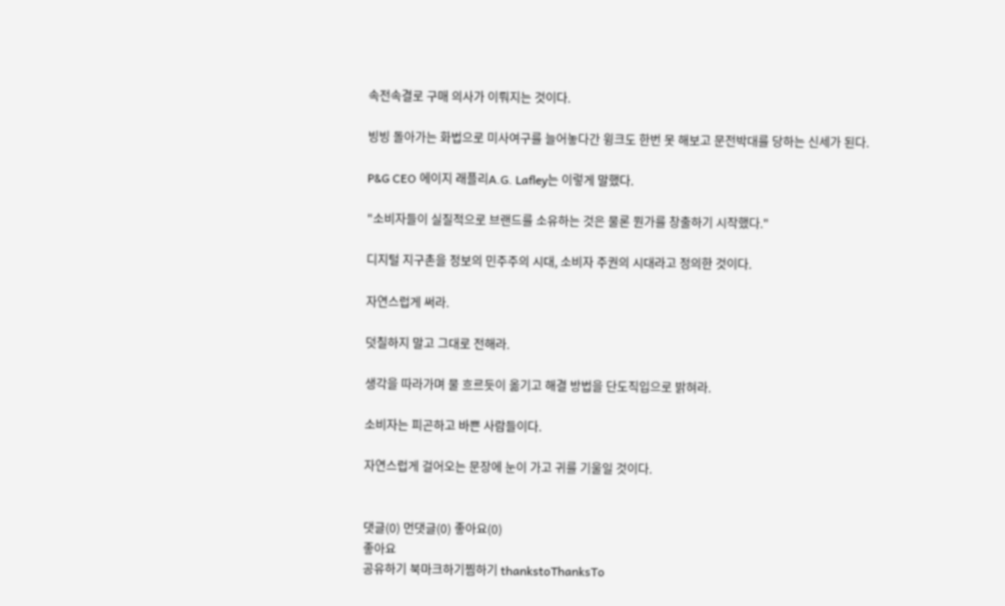속전속결로 구매 의사가 이뤄지는 것이다.

빙빙 돌아가는 화법으로 미사여구를 늘어놓다간 윙크도 한번 못 해보고 문전박대를 당하는 신세가 된다.

P&G CEO 에이지 래플리A.G. Lafley는 이렇게 말했다.

"소비자들이 실질적으로 브랜드를 소유하는 것은 물론 뭔가를 창출하기 시작했다."

디지털 지구촌을 정보의 민주주의 시대, 소비자 주권의 시대라고 정의한 것이다.

자연스럽게 써라.

덧칠하지 말고 그대로 전해라.

생각을 따라가며 물 흐르듯이 옮기고 해결 방법을 단도직입으로 밝혀라.

소비자는 피곤하고 바쁜 사람들이다.

자연스럽게 걸어오는 문장에 눈이 가고 귀를 기울일 것이다.


댓글(0) 먼댓글(0) 좋아요(0)
좋아요
공유하기 북마크하기찜하기 thankstoThanksTo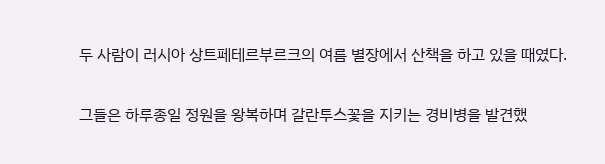두 사람이 러시아 상트페테르부르크의 여름 별장에서 산책을 하고 있을 때였다.

그들은 하루종일 정원을 왕복하며 갈란투스꽃을 지키는 경비병을 발견했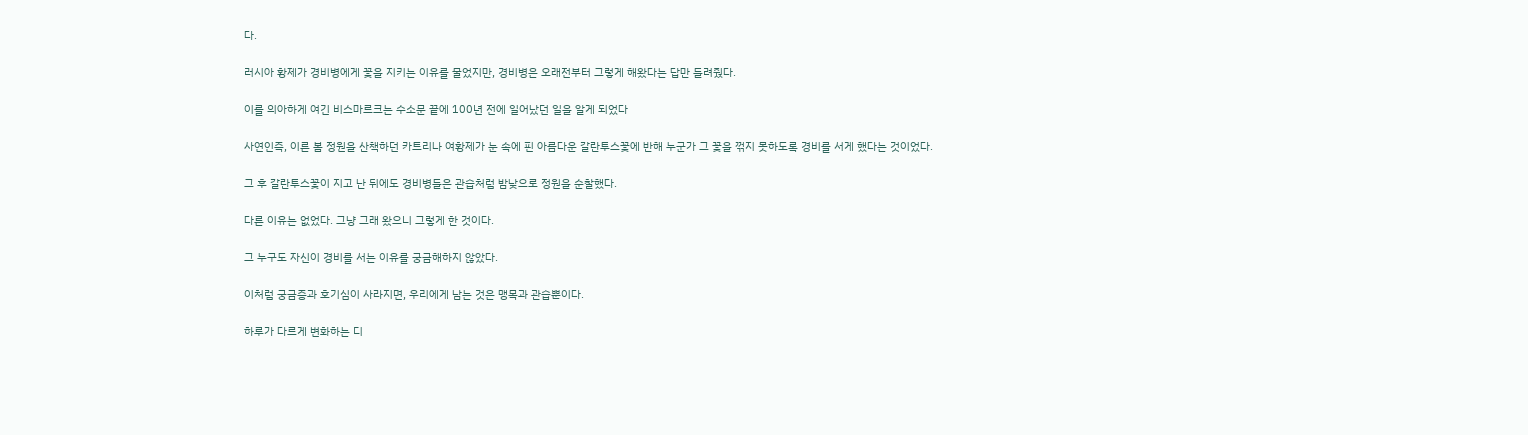다.

러시아 황제가 경비병에게 꽃을 지키는 이유를 물었지만, 경비병은 오래전부터 그렇게 해왔다는 답만 들려줬다.

이를 의아하게 여긴 비스마르크는 수소문 끝에 100년 전에 일어났던 일을 알게 되었다

사연인즉, 이른 봄 정원을 산책하던 카트리나 여황제가 눈 속에 핀 아름다운 갈란투스꽃에 반해 누군가 그 꽃을 꺾지 못하도록 경비를 서게 했다는 것이었다.

그 후 갈란투스꽃이 지고 난 뒤에도 경비병들은 관습처럼 밤낮으로 정원을 순찰했다.

다른 이유는 없었다. 그냥 그래 왔으니 그렇게 한 것이다.

그 누구도 자신이 경비를 서는 이유를 궁금해하지 않았다.

이처럼 궁금증과 호기심이 사라지면, 우리에게 남는 것은 맹목과 관습뿐이다.

하루가 다르게 변화하는 디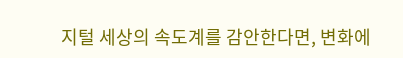지털 세상의 속도계를 감안한다면, 변화에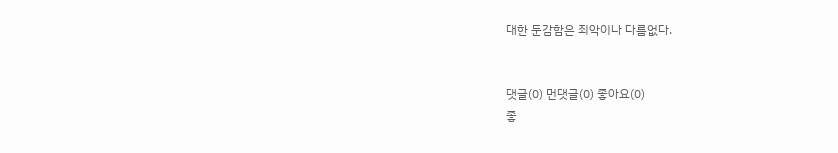대한 둔감함은 죄악이나 다름없다.


댓글(0) 먼댓글(0) 좋아요(0)
좋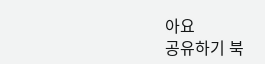아요
공유하기 북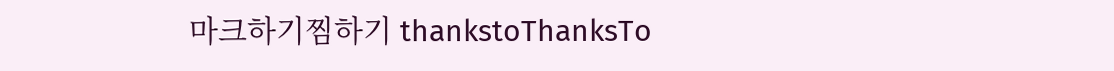마크하기찜하기 thankstoThanksTo